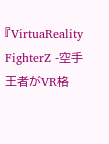『VirtuaReality FighterZ -空手王者がVR格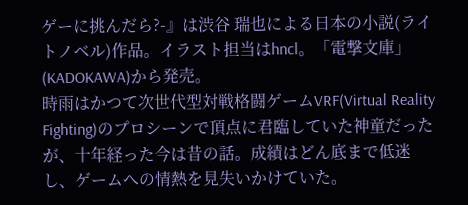ゲーに挑んだら?-』は渋谷 瑞也による日本の小説(ライトノベル)作品。イラスト担当はhncl。「電撃文庫」(KADOKAWA)から発売。
時雨はかつて次世代型対戦格闘ゲームVRF(Virtual Reality Fighting)のプロシーンで頂点に君臨していた神童だったが、十年経った今は昔の話。成績はどん底まで低迷し、ゲームへの情熱を見失いかけていた。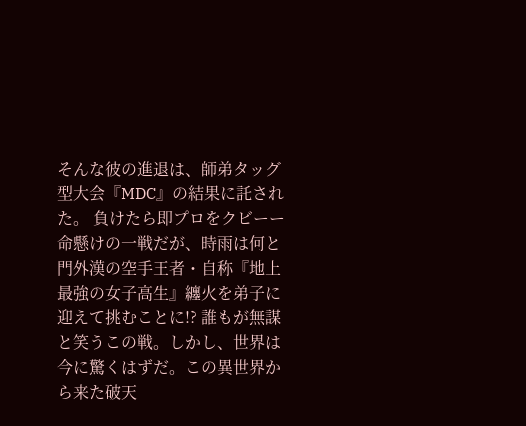そんな彼の進退は、師弟タッグ型大会『MDC』の結果に託された。 負けたら即プロをクビーー命懸けの一戦だが、時雨は何と門外漢の空手王者・自称『地上最強の女子高生』纏火を弟子に迎えて挑むことに!? 誰もが無謀と笑うこの戦。しかし、世界は今に驚くはずだ。この異世界から来た破天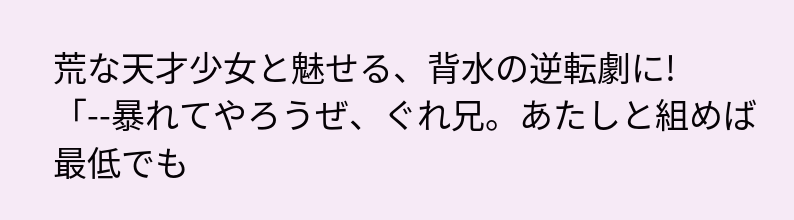荒な天才少女と魅せる、背水の逆転劇に! 「--暴れてやろうぜ、ぐれ兄。あたしと組めば最低でも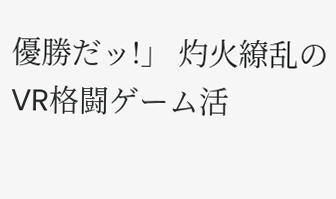優勝だッ!」 灼火繚乱のVR格闘ゲーム活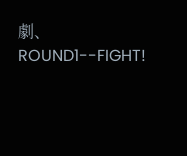劇、ROUND1--FIGHT!